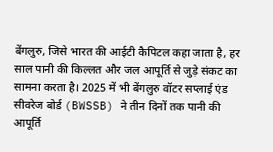बेंगलुरु, जिसे भारत की आईटी कैपिटल कहा जाता है, हर साल पानी की किल्लत और जल आपूर्ति से जुड़े संकट का सामना करता है। 2025 में भी बेंगलुरु वॉटर सप्लाई एंड सीवरेज बोर्ड (BWSSB) ने तीन दिनों तक पानी की आपूर्ति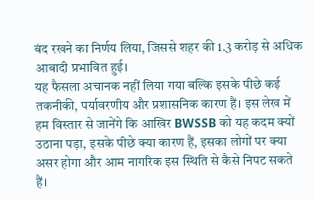बंद रखने का निर्णय लिया, जिससे शहर की 1.3 करोड़ से अधिक आबादी प्रभावित हुई।
यह फैसला अचानक नहीं लिया गया बल्कि इसके पीछे कई तकनीकी, पर्यावरणीय और प्रशासनिक कारण हैं। इस लेख में हम विस्तार से जानेंगे कि आखिर BWSSB को यह कदम क्यों उठाना पड़ा, इसके पीछे क्या कारण हैं, इसका लोगों पर क्या असर होगा और आम नागरिक इस स्थिति से कैसे निपट सकते हैं।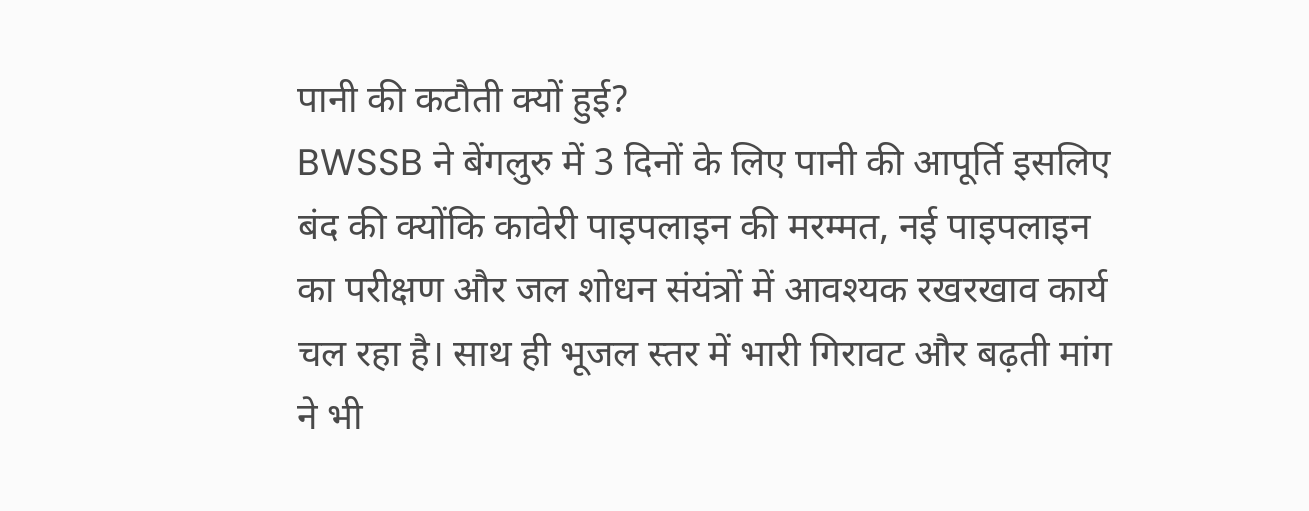पानी की कटौती क्यों हुई?
BWSSB ने बेंगलुरु में 3 दिनों के लिए पानी की आपूर्ति इसलिए बंद की क्योंकि कावेरी पाइपलाइन की मरम्मत, नई पाइपलाइन का परीक्षण और जल शोधन संयंत्रों में आवश्यक रखरखाव कार्य चल रहा है। साथ ही भूजल स्तर में भारी गिरावट और बढ़ती मांग ने भी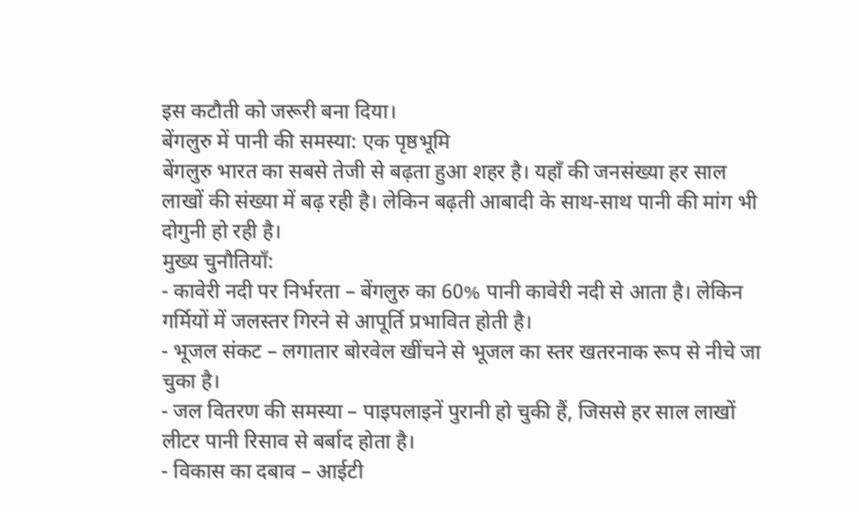इस कटौती को जरूरी बना दिया।
बेंगलुरु में पानी की समस्या: एक पृष्ठभूमि
बेंगलुरु भारत का सबसे तेजी से बढ़ता हुआ शहर है। यहाँ की जनसंख्या हर साल लाखों की संख्या में बढ़ रही है। लेकिन बढ़ती आबादी के साथ-साथ पानी की मांग भी दोगुनी हो रही है।
मुख्य चुनौतियाँ:
- कावेरी नदी पर निर्भरता – बेंगलुरु का 60% पानी कावेरी नदी से आता है। लेकिन गर्मियों में जलस्तर गिरने से आपूर्ति प्रभावित होती है।
- भूजल संकट – लगातार बोरवेल खींचने से भूजल का स्तर खतरनाक रूप से नीचे जा चुका है।
- जल वितरण की समस्या – पाइपलाइनें पुरानी हो चुकी हैं, जिससे हर साल लाखों लीटर पानी रिसाव से बर्बाद होता है।
- विकास का दबाव – आईटी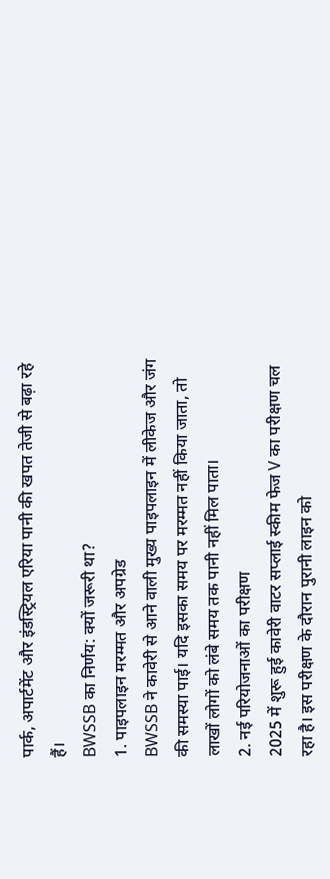पार्क, अपार्टमेंट और इंडस्ट्रियल एरिया पानी की खपत तेजी से बढ़ा रहे हैं।
BWSSB का निर्णय: क्यों जरूरी था?
1. पाइपलाइन मरम्मत और अपग्रेड
BWSSB ने कावेरी से आने वाली मुख्य पाइपलाइन में लीकेज और जंग की समस्या पाई। यदि इसका समय पर मरम्मत नहीं किया जाता, तो लाखों लोगों को लंबे समय तक पानी नहीं मिल पाता।
2. नई परियोजनाओं का परीक्षण
2025 में शुरू हुई कावेरी वाटर सप्लाई स्कीम फेज V का परीक्षण चल रहा है। इस परीक्षण के दौरान पुरानी लाइन को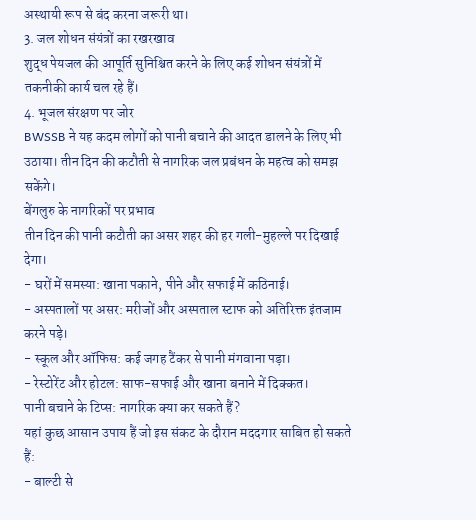अस्थायी रूप से बंद करना जरूरी था।
3. जल शोधन संयंत्रों का रखरखाव
शुद्ध पेयजल की आपूर्ति सुनिश्चित करने के लिए कई शोधन संयंत्रों में तकनीकी कार्य चल रहे हैं।
4. भूजल संरक्षण पर जोर
BWSSB ने यह कदम लोगों को पानी बचाने की आदत डालने के लिए भी उठाया। तीन दिन की कटौती से नागरिक जल प्रबंधन के महत्व को समझ सकेंगे।
बेंगलुरु के नागरिकों पर प्रभाव
तीन दिन की पानी कटौती का असर शहर की हर गली-मुहल्ले पर दिखाई देगा।
- घरों में समस्या: खाना पकाने, पीने और सफाई में कठिनाई।
- अस्पतालों पर असर: मरीजों और अस्पताल स्टाफ को अतिरिक्त इंतजाम करने पड़े।
- स्कूल और ऑफिस: कई जगह टैंकर से पानी मंगवाना पड़ा।
- रेस्टोरेंट और होटल: साफ-सफाई और खाना बनाने में दिक्कत।
पानी बचाने के टिप्स: नागरिक क्या कर सकते हैं?
यहां कुछ आसान उपाय हैं जो इस संकट के दौरान मददगार साबित हो सकते हैं:
- बाल्टी से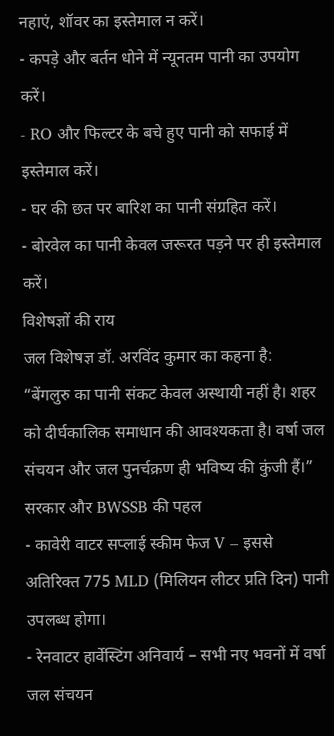नहाएं, शॉवर का इस्तेमाल न करें।
- कपड़े और बर्तन धोने में न्यूनतम पानी का उपयोग करें।
- RO और फिल्टर के बचे हुए पानी को सफाई में इस्तेमाल करें।
- घर की छत पर बारिश का पानी संग्रहित करें।
- बोरवेल का पानी केवल जरूरत पड़ने पर ही इस्तेमाल करें।
विशेषज्ञों की राय
जल विशेषज्ञ डॉ. अरविंद कुमार का कहना है:
“बेंगलुरु का पानी संकट केवल अस्थायी नहीं है। शहर को दीर्घकालिक समाधान की आवश्यकता है। वर्षा जल संचयन और जल पुनर्चक्रण ही भविष्य की कुंजी हैं।”
सरकार और BWSSB की पहल
- कावेरी वाटर सप्लाई स्कीम फेज V – इससे अतिरिक्त 775 MLD (मिलियन लीटर प्रति दिन) पानी उपलब्ध होगा।
- रेनवाटर हार्वेस्टिंग अनिवार्य – सभी नए भवनों में वर्षा जल संचयन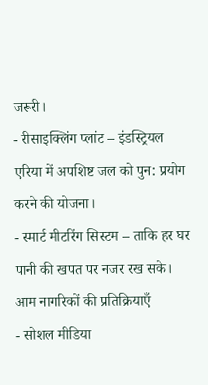जरूरी।
- रीसाइक्लिंग प्लांट – इंडस्ट्रियल एरिया में अपशिष्ट जल को पुन: प्रयोग करने की योजना।
- स्मार्ट मीटरिंग सिस्टम – ताकि हर घर पानी की खपत पर नजर रख सके।
आम नागरिकों की प्रतिक्रियाएँ
- सोशल मीडिया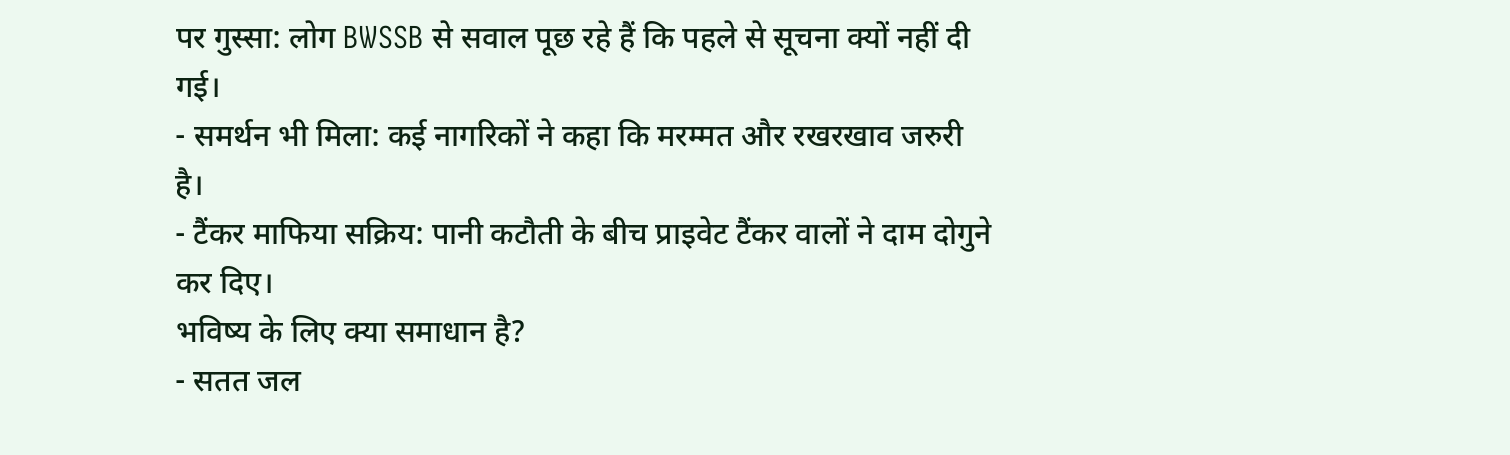पर गुस्सा: लोग BWSSB से सवाल पूछ रहे हैं कि पहले से सूचना क्यों नहीं दी गई।
- समर्थन भी मिला: कई नागरिकों ने कहा कि मरम्मत और रखरखाव जरुरी है।
- टैंकर माफिया सक्रिय: पानी कटौती के बीच प्राइवेट टैंकर वालों ने दाम दोगुने कर दिए।
भविष्य के लिए क्या समाधान है?
- सतत जल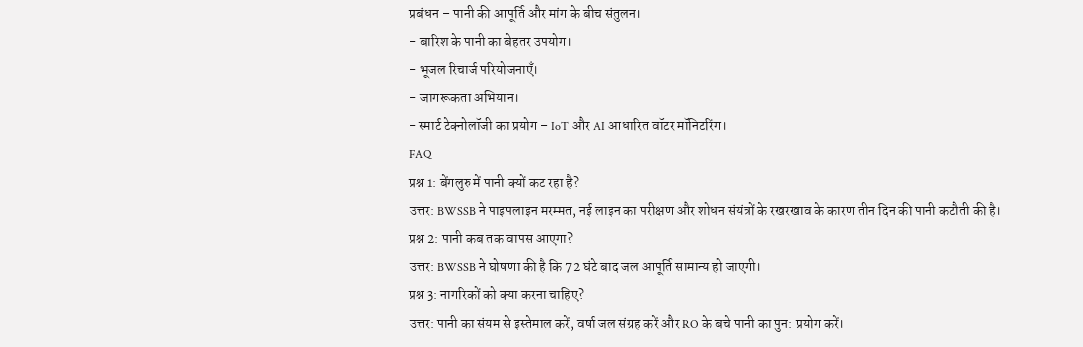प्रबंधन – पानी की आपूर्ति और मांग के बीच संतुलन।
- बारिश के पानी का बेहतर उपयोग।
- भूजल रिचार्ज परियोजनाएँ।
- जागरूकता अभियान।
- स्मार्ट टेक्नोलॉजी का प्रयोग – IoT और AI आधारित वॉटर मॉनिटरिंग।
FAQ
प्रश्न 1: बेंगलुरु में पानी क्यों कट रहा है?
उत्तर: BWSSB ने पाइपलाइन मरम्मत, नई लाइन का परीक्षण और शोधन संयंत्रों के रखरखाव के कारण तीन दिन की पानी कटौती की है।
प्रश्न 2: पानी कब तक वापस आएगा?
उत्तर: BWSSB ने घोषणा की है कि 72 घंटे बाद जल आपूर्ति सामान्य हो जाएगी।
प्रश्न 3: नागरिकों को क्या करना चाहिए?
उत्तर: पानी का संयम से इस्तेमाल करें, वर्षा जल संग्रह करें और RO के बचे पानी का पुन: प्रयोग करें।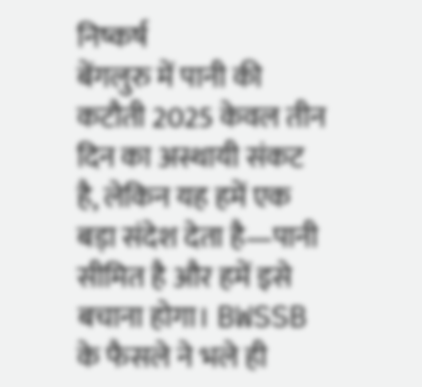निष्कर्ष
बेंगलुरु में पानी की कटौती 2025 केवल तीन दिन का अस्थायी संकट है, लेकिन यह हमें एक बड़ा संदेश देता है—पानी सीमित है और हमें इसे बचाना होगा। BWSSB के फैसले ने भले ही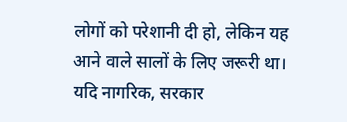लोगों को परेशानी दी हो, लेकिन यह आने वाले सालों के लिए जरूरी था।
यदि नागरिक, सरकार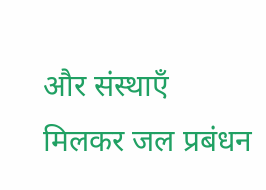और संस्थाएँ मिलकर जल प्रबंधन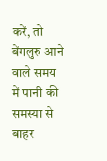करें, तो बेंगलुरु आने वाले समय में पानी की समस्या से बाहर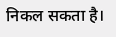निकल सकता है।